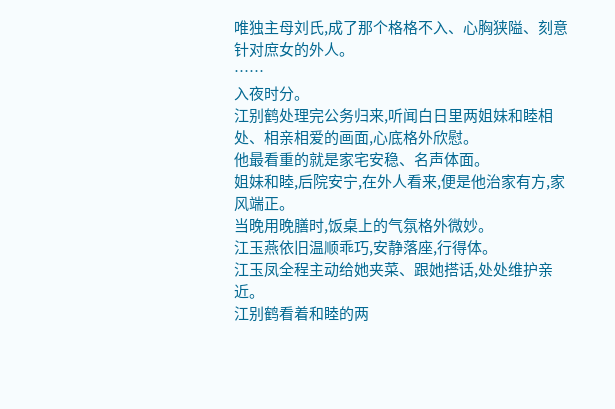唯独主母刘氏,成了那个格格不入、心胸狭隘、刻意针对庶女的外人。
……
入夜时分。
江别鹤处理完公务归来,听闻白日里两姐妹和睦相处、相亲相爱的画面,心底格外欣慰。
他最看重的就是家宅安稳、名声体面。
姐妹和睦,后院安宁,在外人看来,便是他治家有方,家风端正。
当晚用晚膳时,饭桌上的气氛格外微妙。
江玉燕依旧温顺乖巧,安静落座,行得体。
江玉凤全程主动给她夹菜、跟她搭话,处处维护亲近。
江别鹤看着和睦的两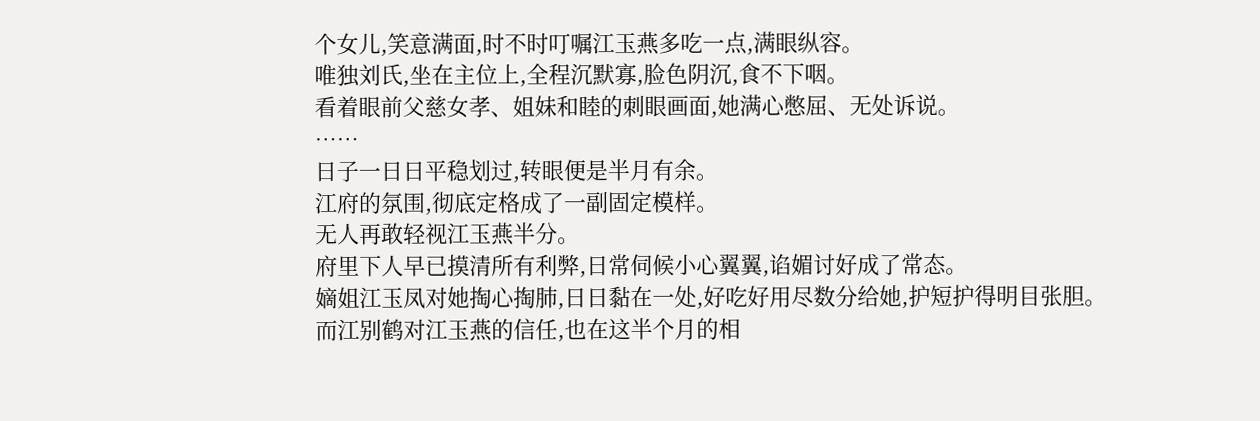个女儿,笑意满面,时不时叮嘱江玉燕多吃一点,满眼纵容。
唯独刘氏,坐在主位上,全程沉默寡,脸色阴沉,食不下咽。
看着眼前父慈女孝、姐妹和睦的刺眼画面,她满心憋屈、无处诉说。
……
日子一日日平稳划过,转眼便是半月有余。
江府的氛围,彻底定格成了一副固定模样。
无人再敢轻视江玉燕半分。
府里下人早已摸清所有利弊,日常伺候小心翼翼,谄媚讨好成了常态。
嫡姐江玉凤对她掏心掏肺,日日黏在一处,好吃好用尽数分给她,护短护得明目张胆。
而江别鹤对江玉燕的信任,也在这半个月的相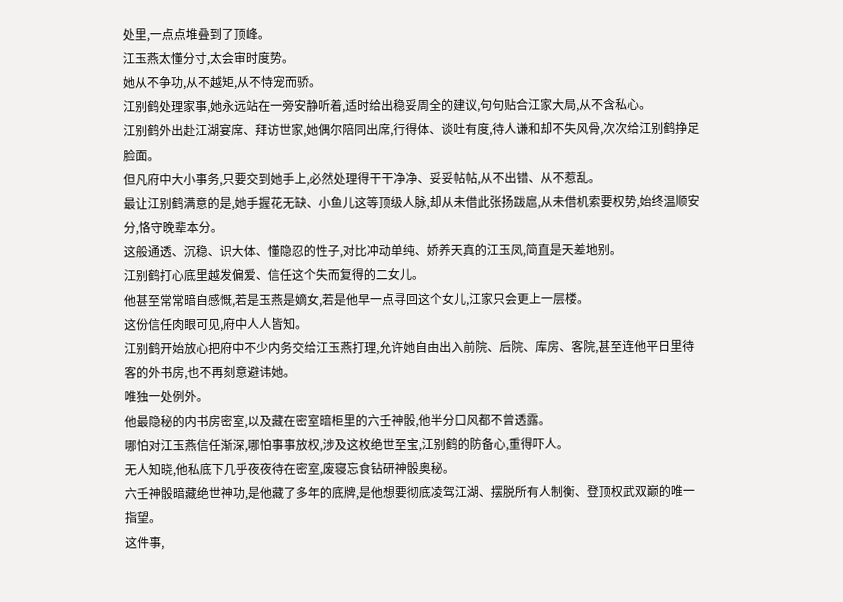处里,一点点堆叠到了顶峰。
江玉燕太懂分寸,太会审时度势。
她从不争功,从不越矩,从不恃宠而骄。
江别鹤处理家事,她永远站在一旁安静听着,适时给出稳妥周全的建议,句句贴合江家大局,从不含私心。
江别鹤外出赴江湖宴席、拜访世家,她偶尔陪同出席,行得体、谈吐有度,待人谦和却不失风骨,次次给江别鹤挣足脸面。
但凡府中大小事务,只要交到她手上,必然处理得干干净净、妥妥帖帖,从不出错、从不惹乱。
最让江别鹤满意的是,她手握花无缺、小鱼儿这等顶级人脉,却从未借此张扬跋扈,从未借机索要权势,始终温顺安分,恪守晚辈本分。
这般通透、沉稳、识大体、懂隐忍的性子,对比冲动单纯、娇养天真的江玉凤,简直是天差地别。
江别鹤打心底里越发偏爱、信任这个失而复得的二女儿。
他甚至常常暗自感慨,若是玉燕是嫡女,若是他早一点寻回这个女儿,江家只会更上一层楼。
这份信任肉眼可见,府中人人皆知。
江别鹤开始放心把府中不少内务交给江玉燕打理,允许她自由出入前院、后院、库房、客院,甚至连他平日里待客的外书房,也不再刻意避讳她。
唯独一处例外。
他最隐秘的内书房密室,以及藏在密室暗柜里的六壬神骰,他半分口风都不曾透露。
哪怕对江玉燕信任渐深,哪怕事事放权,涉及这枚绝世至宝,江别鹤的防备心,重得吓人。
无人知晓,他私底下几乎夜夜待在密室,废寝忘食钻研神骰奥秘。
六壬神骰暗藏绝世神功,是他藏了多年的底牌,是他想要彻底凌驾江湖、摆脱所有人制衡、登顶权武双巅的唯一指望。
这件事,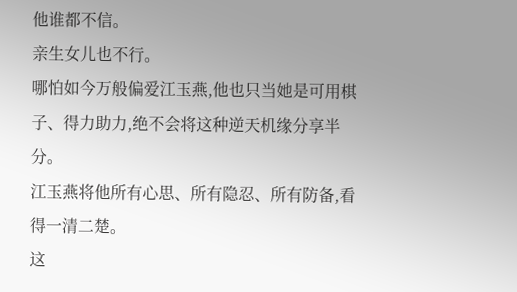他谁都不信。
亲生女儿也不行。
哪怕如今万般偏爱江玉燕,他也只当她是可用棋子、得力助力,绝不会将这种逆天机缘分享半分。
江玉燕将他所有心思、所有隐忍、所有防备,看得一清二楚。
这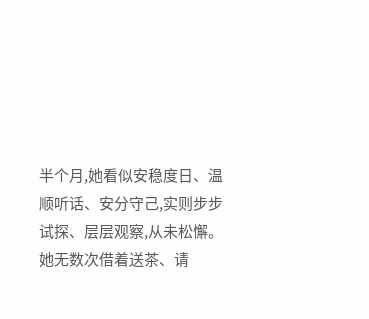半个月,她看似安稳度日、温顺听话、安分守己,实则步步试探、层层观察,从未松懈。
她无数次借着送茶、请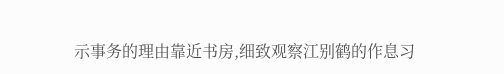示事务的理由靠近书房,细致观察江别鹤的作息习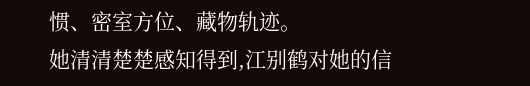惯、密室方位、藏物轨迹。
她清清楚楚感知得到,江别鹤对她的信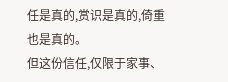任是真的,赏识是真的,倚重也是真的。
但这份信任,仅限于家事、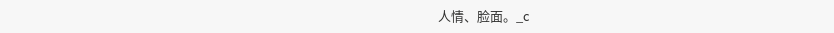人情、脸面。_c